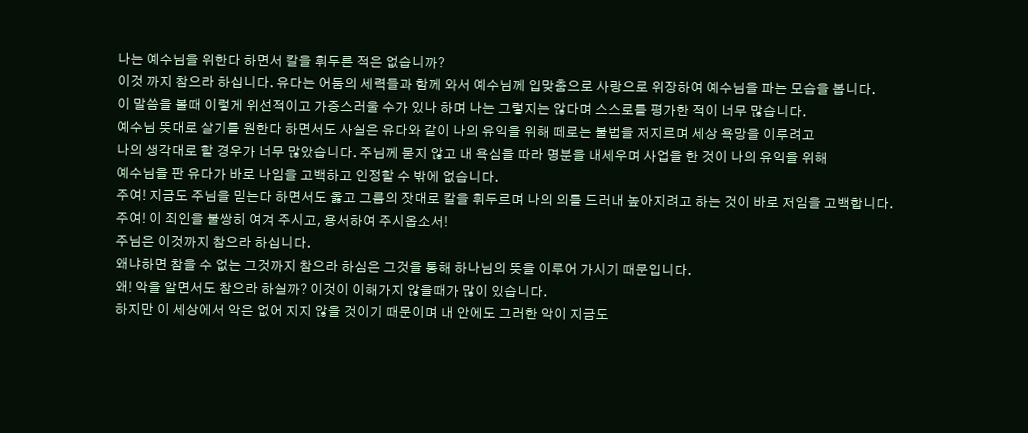나는 예수님을 위한다 하면서 칼을 휘두른 적은 없습니까?
이것 까지 참으라 하십니다. 유다는 어둠의 세력들과 함께 와서 예수님께 입맞춤으로 사랑으로 위장하여 예수님을 파는 모습을 봅니다.
이 말씀을 볼때 이렇게 위선적이고 가증스러울 수가 있나 하며 나는 그렇지는 않다며 스스로를 평가한 적이 너무 많습니다.
예수님 뜻대로 살기를 원한다 하면서도 사실은 유다와 같이 나의 유익을 위해 떼로는 불법을 저지르며 세상 욕망을 이루려고
나의 생각대로 할 경우가 너무 많았습니다. 주님께 묻지 않고 내 욕심을 따라 명분을 내세우며 사업을 한 것이 나의 유익을 위해
예수님을 판 유다가 바로 나임을 고백하고 인정할 수 밖에 없습니다.
주여! 지금도 주님을 믿는다 하면서도 옳고 그름의 잣대로 칼을 휘두르며 나의 의를 드러내 높아지려고 하는 것이 바로 저임을 고백합니다.
주여! 이 죄인을 불쌍히 여겨 주시고, 용서하여 주시옵소서!
주님은 이것까지 참으라 하십니다.
왜냐하면 참을 수 없는 그것까지 참으라 하심은 그것을 통해 하나님의 뜻을 이루어 가시기 때문입니다.
왜! 악을 알면서도 참으라 하실까? 이것이 이해가지 않을때가 많이 있습니다.
하지만 이 세상에서 악은 없어 지지 않을 것이기 때문이며 내 안에도 그러한 악이 지금도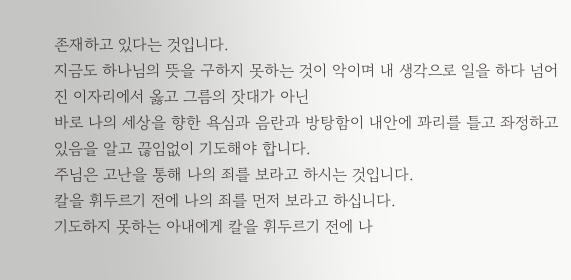존재하고 있다는 것입니다.
지금도 하나님의 뜻을 구하지 못하는 것이 악이며 내 생각으로 일을 하다 넘어진 이자리에서 옳고 그름의 잣대가 아닌
바로 나의 세상을 향한 욕심과 음란과 방탕함이 내안에 꽈리를 틀고 좌정하고 있음을 알고 끊임없이 기도해야 합니다.
주님은 고난을 통해 나의 죄를 보라고 하시는 것입니다.
칼을 휘두르기 전에 나의 죄를 먼저 보라고 하십니다.
기도하지 못하는 아내에게 칼을 휘두르기 전에 나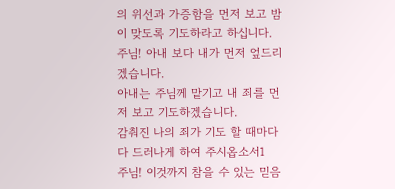의 위선과 가증함을 먼저 보고 밤이 맞도록 기도하라고 하십니다.
주님! 아내 보다 내가 먼저 엎드리겠습니다.
아내는 주님께 맡기고 내 죄를 먼저 보고 기도하겠습니다.
감춰진 나의 죄가 기도 할 때마다 다 드러나게 하여 주시옵소서1
주님! 이것까지 참을 수 있는 믿음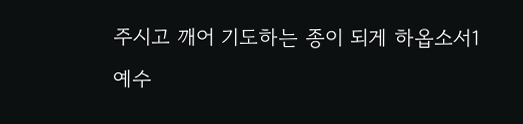주시고 깨어 기도하는 종이 되게 하옵소서1
예수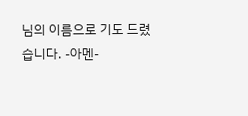님의 이름으로 기도 드렸습니다. -아멘-